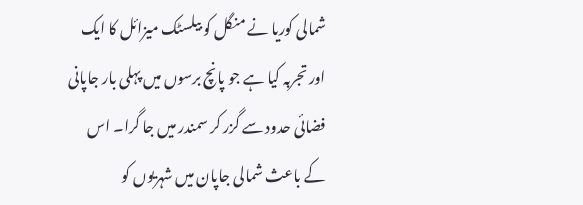شمالی کوریا نے منگل کو بیلسٹک میزائل کا ایک اور تجربہ کیا ہے جو پانچ برسوں میں پہلی بار جاپانی فضائی حدود سے گزر کر سمندر میں جا گرا۔ اس کے باعث شمالی جاپان میں شہریوں کو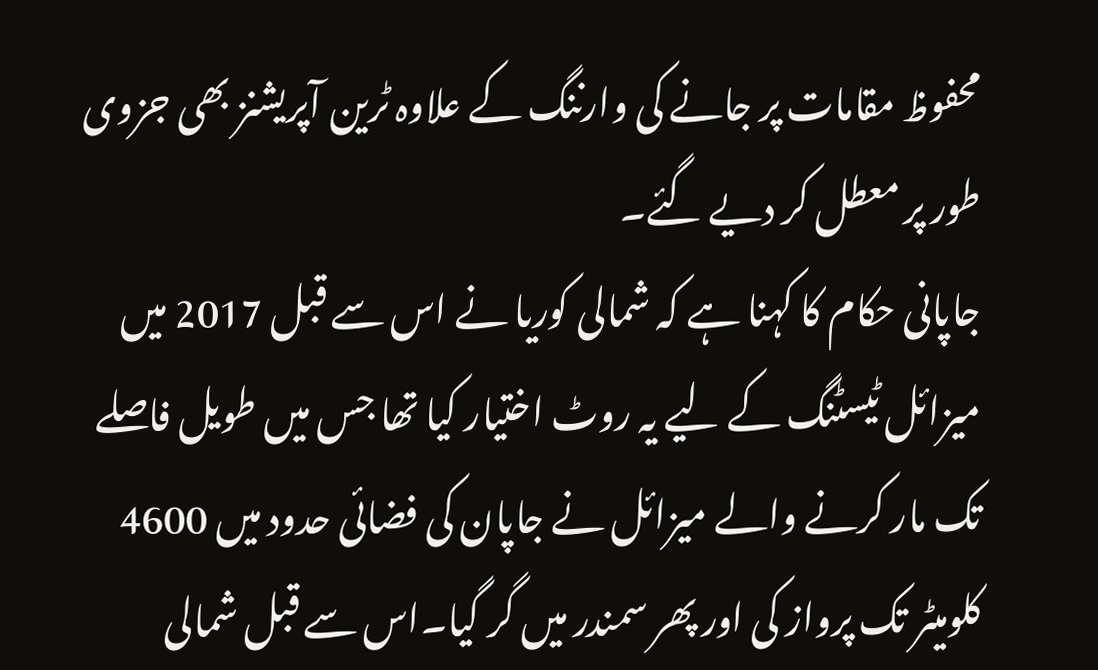محفوظ مقامات پر جانے کی وارننگ کے علاوہ ٹرین آپریشنز بھی جزوی طور پر معطل کر دیے گئے۔
جاپانی حکام کا کہنا ہے کہ شمالی کوریا نے اس سے قبل 2017 میں میزائل ٹیسٹنگ کے لیے یہ روٹ اختیار کیا تھا جس میں طویل فاصلے تک مار کرنے والے میزائل نے جاپان کی فضائی حدود میں 4600 کلومیٹر تک پرواز کی اور پھر سمندر میں گر گیا۔اس سے قبل شمالی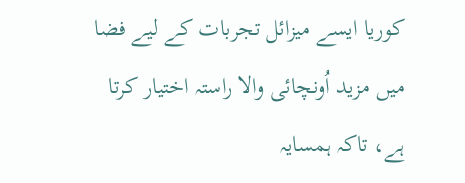کوریا ایسے میزائل تجربات کے لیے فضا میں مزید اُونچائی والا راستہ اختیار کرتا ہے، تاکہ ہمسایہ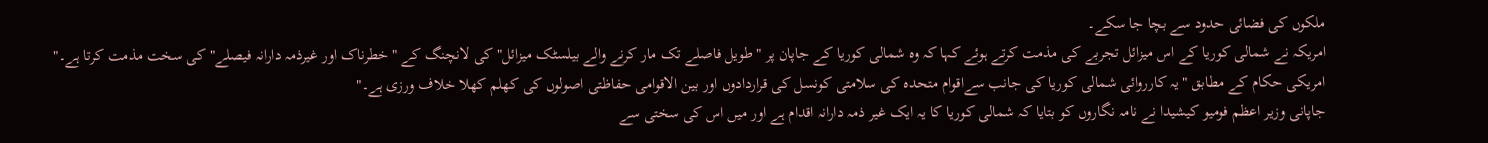ملکوں کی فضائی حدود سے بچا جا سکے۔
امریکہ نے شمالی کوریا کے اس میزائل تجربے کی مذمت کرتے ہوئے کہا کہ وہ شمالی کوریا کے جاپان پر "طویل فاصلے تک مار کرنے والے بیلسٹک میزائل" کی لانچنگ کے "خطرناک اور غیرذمہ دارانہ فیصلے" کی سخت مذمت کرتا ہے۔"
امریکی حکام کے مطابق "یہ کارروائی شمالی کوریا کی جانب سےاقوام متحدہ کی سلامتی کونسل کی قراردادوں اور بین الاقوامی حفاظتی اصولوں کی کھلم کھلا خلاف ورزی ہے۔"
جاپانی وزیر اعظم فومیو کیشیدا نے نامہ نگاروں کو بتایا کہ شمالی کوریا کا یہ ایک غیر ذمہ دارانہ اقدام ہے اور میں اس کی سختی سے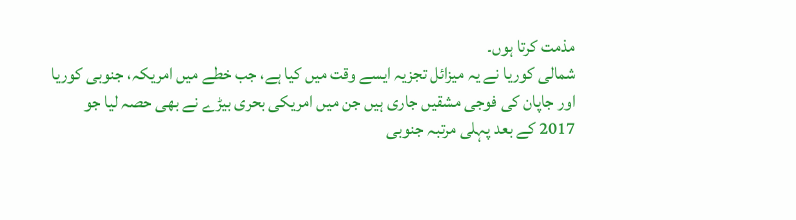مذمت کرتا ہوں۔
شمالی کوریا نے یہ میزائل تجزیہ ایسے وقت میں کیا ہے، جب خطے میں امریکہ، جنوبی کوریا اور جاپان کی فوجی مشقیں جاری ہیں جن میں امریکی بحری بیڑے نے بھی حصہ لیا جو 2017 کے بعد پہلی مرتبہ جنوبی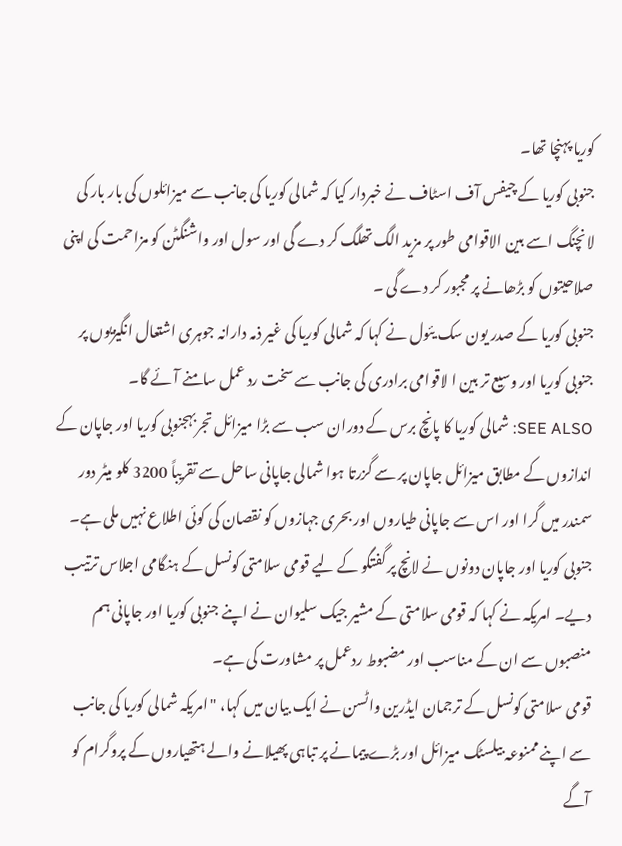کوریا پہنچا تھا۔
جنوبی کوریا کے چیفس آف اسٹاف نے خبردار کیا کہ شمالی کوریا کی جانب سے میزائلوں کی بار بار کی لانچنگ اسے بین الاقوامی طور پر مزید الگ تھلگ کر دے گی اور سول اور واشنگٹن کو مزاحمت کی اپنی صلاحیتوں کو بڑھانے پر مجبور کر دے گی ۔
جنوبی کوریا کے صدر یون سک یئول نے کہا کہ شمالی کوریا کی غیر ذمہ دارانہ جوہری اشتعال انگیزیوں پر جنوبی کوریا اور وسیع تر بین ا لاقوامی برادری کی جانب سے سخت رد عمل سامنے آئے گا۔
SEE ALSO: شمالی کوریا کا پانچ برس کے دوران سب سے بڑا میزائل تجربہجنوبی کوریا اور جاپان کے اندازوں کے مطابق میزائل جاپان پر سے گزرتا ہوا شمالی جاپانی ساحل سے تقریباً 3200 کلو میٹر دور سمندر میں گرا اور اس سے جاپانی طیاروں اور بحری جہازوں کو نقصان کی کوئی اطلاع نہیں ملی ہے۔
جنوبی کوریا اور جاپان دونوں نے لانچ پر گفتگو کے لیے قومی سلامتی کونسل کے ہنگامی اجلاس ترتیب دیے۔ امریکہ نے کہا کہ قومی سلامتی کے مشیر جیک سلیوان نے اپنے جنوبی کوریا اور جاپانی ہم منصبوں سے ان کے مناسب اور مضبوط ردعمل پر مشاورت کی ہے۔
قومی سلامتی کونسل کے ترجمان ایڈرین واٹسن نے ایک بیان میں کہا، "امریکہ شمالی کوریا کی جانب سے اپنے ممنوعہ بیلسٹک میزائل اور بڑے پیمانے پر تباہی پھیلانے والے ہتھیاروں کے پروگرام کو آگے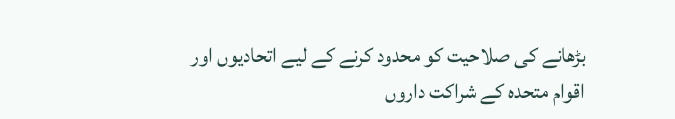بڑھانے کی صلاحیت کو محدود کرنے کے لیے اتحادیوں اور اقوام متحدہ کے شراکت داروں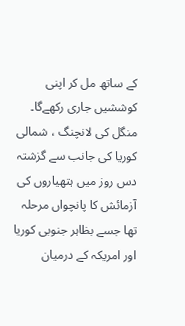کے ساتھ مل کر اپنی کوششیں جاری رکھےگا۔
منگل کی لانچنگ ، شمالی کوریا کی جانب سے گزشتہ دس روز میں ہتھیاروں کی آزمائش کا پانچواں مرحلہ تھا جسے بظاہر جنوبی کوریا اور امریکہ کے درمیان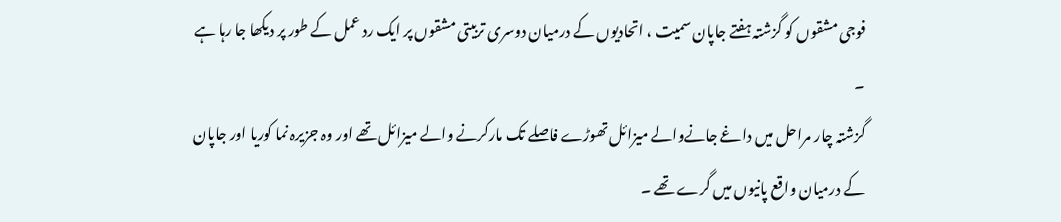فوجی مشقوں کو گزشتہ ہفتے جاپان سمیت ، اتحادیوں کے درمیان دوسری تربیتی مشقوں پر ایک رد عمل کے طور پر دیکھا جا رہا ہے ۔
گزشتہ چار مراحل میں داغے جانےوالے میزائل تھوڑے فاصلے تک مارکرنے والے میزائل تھے اور وہ جزیرہ نما کوریا اور جاپان کے درمیان واقع پانیوں میں گرے تھے ۔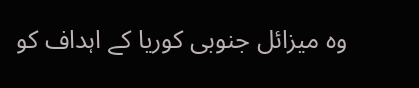وہ میزائل جنوبی کوریا کے اہداف کو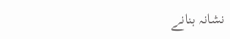نشانہ بنانے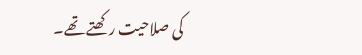کی صلاحیت رکھتے تھے۔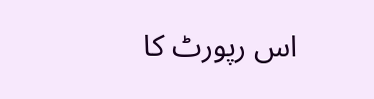اس رپورٹ کا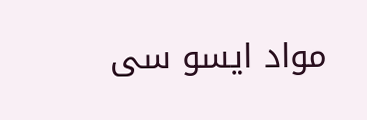مواد ایسو سی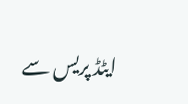ایٹڈ پریس سے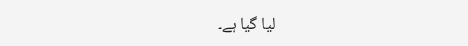لیا گیا ہے۔